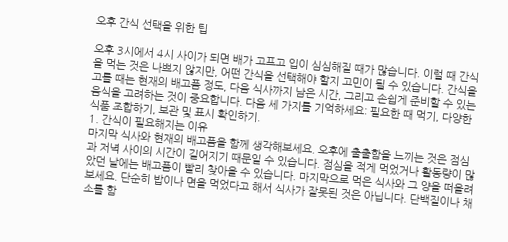오후 간식 선택을 위한 팁

오후 3시에서 4시 사이가 되면 배가 고프고 입이 심심해질 때가 많습니다. 이럴 때 간식을 먹는 것은 나쁘지 않지만, 어떤 간식을 선택해야 할지 고민이 될 수 있습니다. 간식을 고를 때는 현재의 배고픔 정도, 다음 식사까지 남은 시간, 그리고 손쉽게 준비할 수 있는 음식을 고려하는 것이 중요합니다. 다음 세 가지를 기억하세요: 필요한 때 먹기, 다양한 식품 조합하기, 보관 및 표시 확인하기.
1. 간식이 필요해지는 이유
마지막 식사와 현재의 배고픔을 함께 생각해보세요. 오후에 출출함을 느끼는 것은 점심과 저녁 사이의 시간이 길어지기 때문일 수 있습니다. 점심을 적게 먹었거나 활동량이 많았던 날에는 배고픔이 빨리 찾아올 수 있습니다. 마지막으로 먹은 식사와 그 양을 떠올려 보세요. 단순히 밥이나 면을 먹었다고 해서 식사가 잘못된 것은 아닙니다. 단백질이나 채소를 함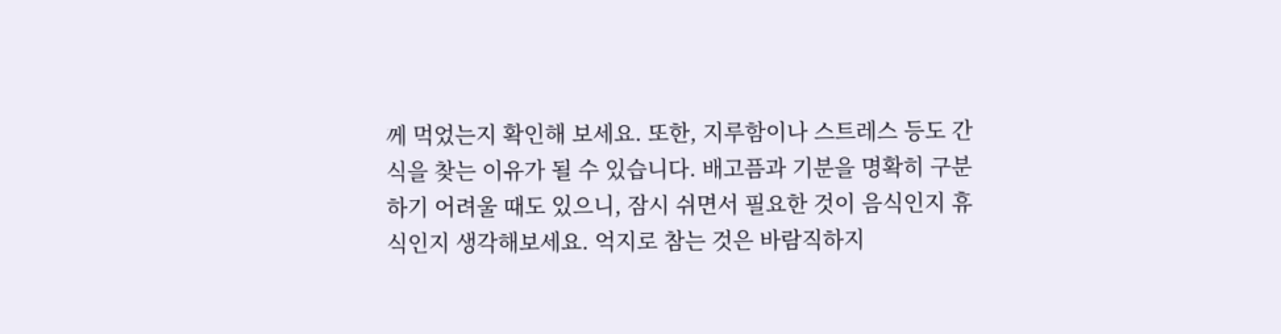께 먹었는지 확인해 보세요. 또한, 지루함이나 스트레스 등도 간식을 찾는 이유가 될 수 있습니다. 배고픔과 기분을 명확히 구분하기 어려울 때도 있으니, 잠시 쉬면서 필요한 것이 음식인지 휴식인지 생각해보세요. 억지로 참는 것은 바람직하지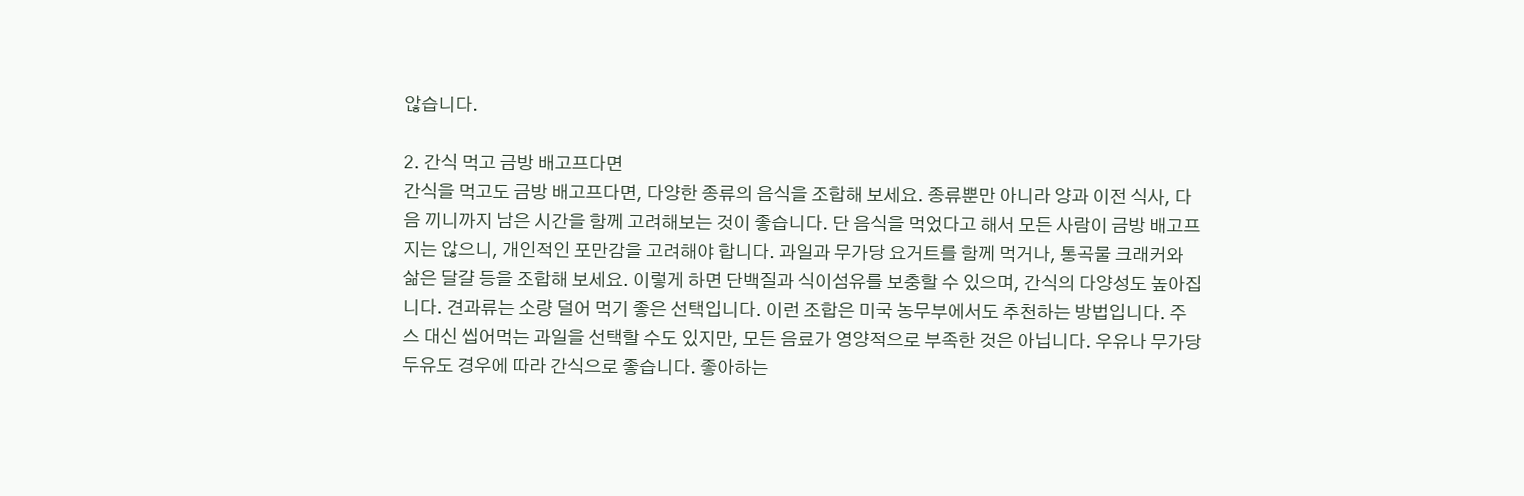않습니다.

2. 간식 먹고 금방 배고프다면
간식을 먹고도 금방 배고프다면, 다양한 종류의 음식을 조합해 보세요. 종류뿐만 아니라 양과 이전 식사, 다음 끼니까지 남은 시간을 함께 고려해보는 것이 좋습니다. 단 음식을 먹었다고 해서 모든 사람이 금방 배고프지는 않으니, 개인적인 포만감을 고려해야 합니다. 과일과 무가당 요거트를 함께 먹거나, 통곡물 크래커와 삶은 달걀 등을 조합해 보세요. 이렇게 하면 단백질과 식이섬유를 보충할 수 있으며, 간식의 다양성도 높아집니다. 견과류는 소량 덜어 먹기 좋은 선택입니다. 이런 조합은 미국 농무부에서도 추천하는 방법입니다. 주스 대신 씹어먹는 과일을 선택할 수도 있지만, 모든 음료가 영양적으로 부족한 것은 아닙니다. 우유나 무가당 두유도 경우에 따라 간식으로 좋습니다. 좋아하는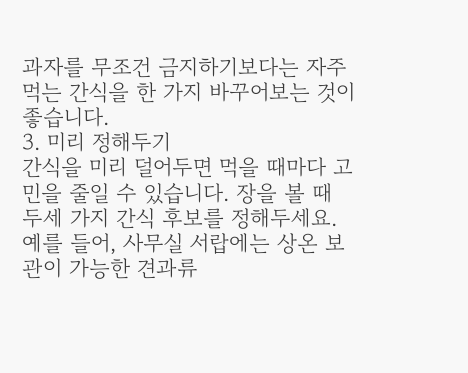과자를 무조건 금지하기보다는 자주 먹는 간식을 한 가지 바꾸어보는 것이 좋습니다.
3. 미리 정해두기
간식을 미리 덜어두면 먹을 때마다 고민을 줄일 수 있습니다. 장을 볼 때 두세 가지 간식 후보를 정해두세요. 예를 들어, 사무실 서랍에는 상온 보관이 가능한 견과류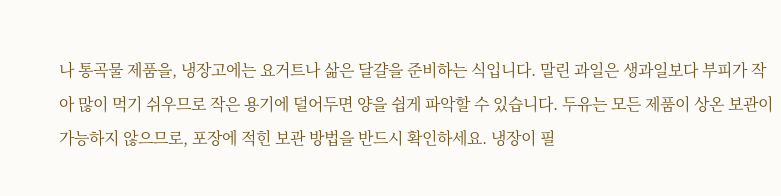나 통곡물 제품을, 냉장고에는 요거트나 삶은 달걀을 준비하는 식입니다. 말린 과일은 생과일보다 부피가 작아 많이 먹기 쉬우므로 작은 용기에 덜어두면 양을 쉽게 파악할 수 있습니다. 두유는 모든 제품이 상온 보관이 가능하지 않으므로, 포장에 적힌 보관 방법을 반드시 확인하세요. 냉장이 필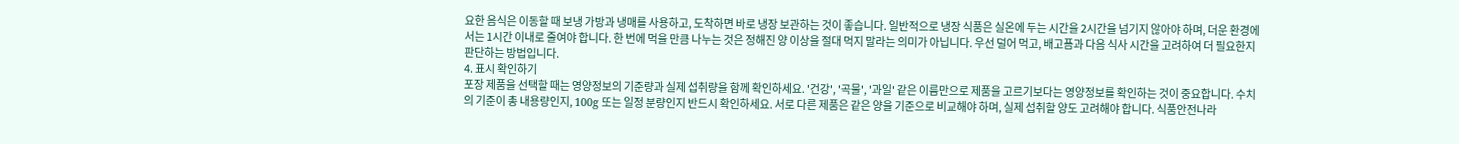요한 음식은 이동할 때 보냉 가방과 냉매를 사용하고, 도착하면 바로 냉장 보관하는 것이 좋습니다. 일반적으로 냉장 식품은 실온에 두는 시간을 2시간을 넘기지 않아야 하며, 더운 환경에서는 1시간 이내로 줄여야 합니다. 한 번에 먹을 만큼 나누는 것은 정해진 양 이상을 절대 먹지 말라는 의미가 아닙니다. 우선 덜어 먹고, 배고픔과 다음 식사 시간을 고려하여 더 필요한지 판단하는 방법입니다.
4. 표시 확인하기
포장 제품을 선택할 때는 영양정보의 기준량과 실제 섭취량을 함께 확인하세요. '건강', '곡물', '과일' 같은 이름만으로 제품을 고르기보다는 영양정보를 확인하는 것이 중요합니다. 수치의 기준이 총 내용량인지, 100g 또는 일정 분량인지 반드시 확인하세요. 서로 다른 제품은 같은 양을 기준으로 비교해야 하며, 실제 섭취할 양도 고려해야 합니다. 식품안전나라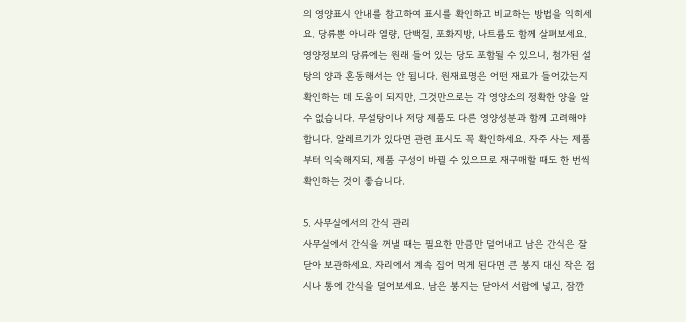의 영양표시 안내를 참고하여 표시를 확인하고 비교하는 방법을 익히세요. 당류뿐 아니라 열량, 단백질, 포화지방, 나트륨도 함께 살펴보세요. 영양정보의 당류에는 원래 들어 있는 당도 포함될 수 있으니, 첨가된 설탕의 양과 혼동해서는 안 됩니다. 원재료명은 어떤 재료가 들어갔는지 확인하는 데 도움이 되지만, 그것만으로는 각 영양소의 정확한 양을 알 수 없습니다. 무설탕이나 저당 제품도 다른 영양성분과 함께 고려해야 합니다. 알레르기가 있다면 관련 표시도 꼭 확인하세요. 자주 사는 제품부터 익숙해지되, 제품 구성이 바뀔 수 있으므로 재구매할 때도 한 번씩 확인하는 것이 좋습니다.

5. 사무실에서의 간식 관리
사무실에서 간식을 꺼낼 때는 필요한 만큼만 덜어내고 남은 간식은 잘 닫아 보관하세요. 자리에서 계속 집어 먹게 된다면 큰 봉지 대신 작은 접시나 통에 간식을 덜어보세요. 남은 봉지는 닫아서 서랍에 넣고, 잠깐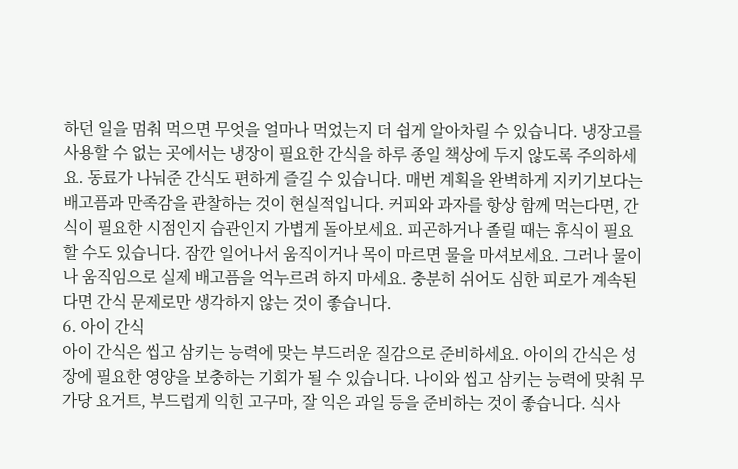하던 일을 멈춰 먹으면 무엇을 얼마나 먹었는지 더 쉽게 알아차릴 수 있습니다. 냉장고를 사용할 수 없는 곳에서는 냉장이 필요한 간식을 하루 종일 책상에 두지 않도록 주의하세요. 동료가 나눠준 간식도 편하게 즐길 수 있습니다. 매번 계획을 완벽하게 지키기보다는 배고픔과 만족감을 관찰하는 것이 현실적입니다. 커피와 과자를 항상 함께 먹는다면, 간식이 필요한 시점인지 습관인지 가볍게 돌아보세요. 피곤하거나 졸릴 때는 휴식이 필요할 수도 있습니다. 잠깐 일어나서 움직이거나 목이 마르면 물을 마셔보세요. 그러나 물이나 움직임으로 실제 배고픔을 억누르려 하지 마세요. 충분히 쉬어도 심한 피로가 계속된다면 간식 문제로만 생각하지 않는 것이 좋습니다.
6. 아이 간식
아이 간식은 씹고 삼키는 능력에 맞는 부드러운 질감으로 준비하세요. 아이의 간식은 성장에 필요한 영양을 보충하는 기회가 될 수 있습니다. 나이와 씹고 삼키는 능력에 맞춰 무가당 요거트, 부드럽게 익힌 고구마, 잘 익은 과일 등을 준비하는 것이 좋습니다. 식사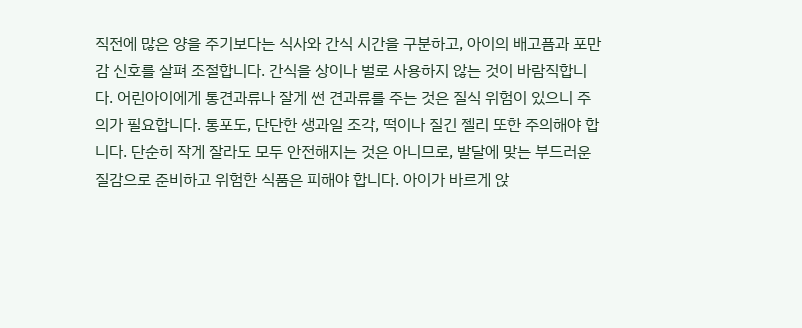직전에 많은 양을 주기보다는 식사와 간식 시간을 구분하고, 아이의 배고픔과 포만감 신호를 살펴 조절합니다. 간식을 상이나 벌로 사용하지 않는 것이 바람직합니다. 어린아이에게 통견과류나 잘게 썬 견과류를 주는 것은 질식 위험이 있으니 주의가 필요합니다. 통포도, 단단한 생과일 조각, 떡이나 질긴 젤리 또한 주의해야 합니다. 단순히 작게 잘라도 모두 안전해지는 것은 아니므로, 발달에 맞는 부드러운 질감으로 준비하고 위험한 식품은 피해야 합니다. 아이가 바르게 앉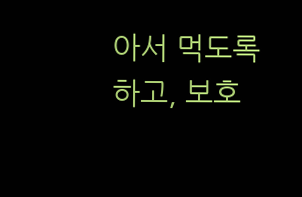아서 먹도록 하고, 보호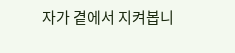자가 곁에서 지켜봅니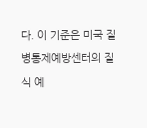다. 이 기준은 미국 질병통제예방센터의 질식 예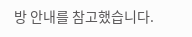방 안내를 참고했습니다.